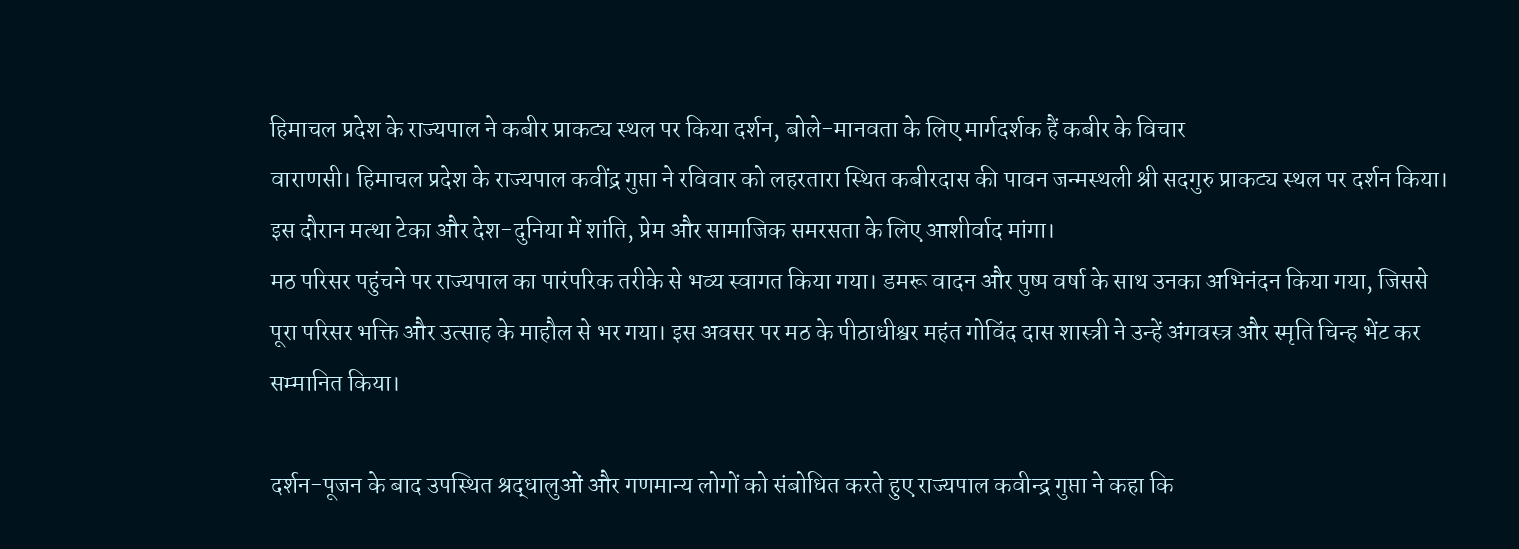हिमाचल प्रदेश के राज्यपाल ने कबीर प्राकट्य स्थल पर किया दर्शन, बोले-मानवता के लिए मार्गदर्शक हैं कबीर के विचार
वाराणसी। हिमाचल प्रदेश के राज्यपाल कवींद्र गुप्ता ने रविवार को लहरतारा स्थित कबीरदास की पावन जन्मस्थली श्री सदगुरु प्राकट्य स्थल पर दर्शन किया। इस दौरान मत्था टेका और देश-दुनिया में शांति, प्रेम और सामाजिक समरसता के लिए आशीर्वाद मांगा।
मठ परिसर पहुंचने पर राज्यपाल का पारंपरिक तरीके से भव्य स्वागत किया गया। डमरू वादन और पुष्प वर्षा के साथ उनका अभिनंदन किया गया, जिससे पूरा परिसर भक्ति और उत्साह के माहौल से भर गया। इस अवसर पर मठ के पीठाधीश्वर महंत गोविंद दास शास्त्री ने उन्हें अंगवस्त्र और स्मृति चिन्ह भेंट कर सम्मानित किया।

दर्शन-पूजन के बाद उपस्थित श्रद्धालुओं और गणमान्य लोगों को संबोधित करते हुए राज्यपाल कवीन्द्र गुप्ता ने कहा कि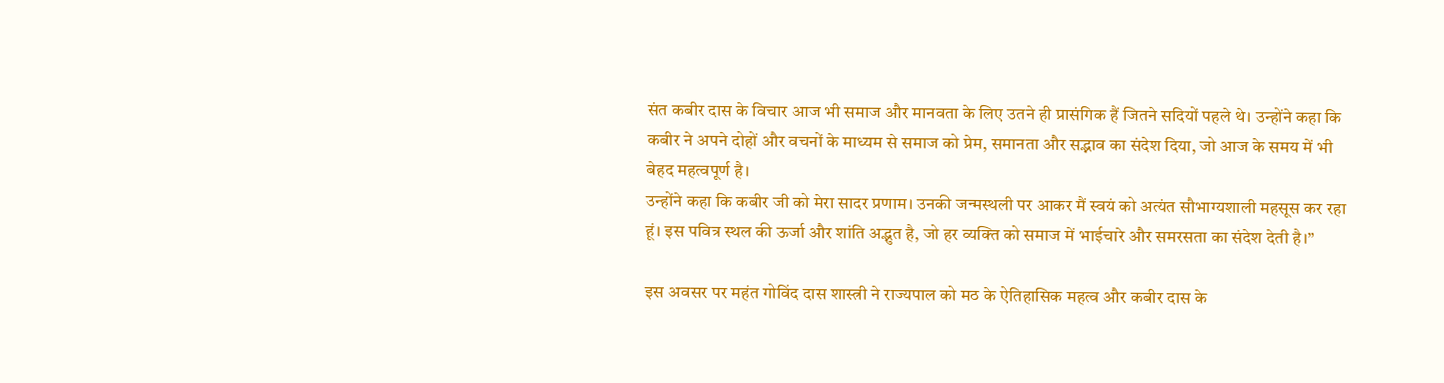संत कबीर दास के विचार आज भी समाज और मानवता के लिए उतने ही प्रासंगिक हैं जितने सदियों पहले थे। उन्होंने कहा कि कबीर ने अपने दोहों और वचनों के माध्यम से समाज को प्रेम, समानता और सद्भाव का संदेश दिया, जो आज के समय में भी बेहद महत्वपूर्ण है।
उन्होंने कहा कि कबीर जी को मेरा सादर प्रणाम। उनकी जन्मस्थली पर आकर मैं स्वयं को अत्यंत सौभाग्यशाली महसूस कर रहा हूं। इस पवित्र स्थल की ऊर्जा और शांति अद्भुत है, जो हर व्यक्ति को समाज में भाईचारे और समरसता का संदेश देती है।”

इस अवसर पर महंत गोविंद दास शास्त्री ने राज्यपाल को मठ के ऐतिहासिक महत्व और कबीर दास के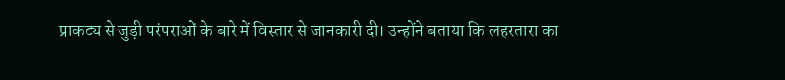प्राकट्य से जुड़ी परंपराओं के बारे में विस्तार से जानकारी दी। उन्होंने बताया कि लहरतारा का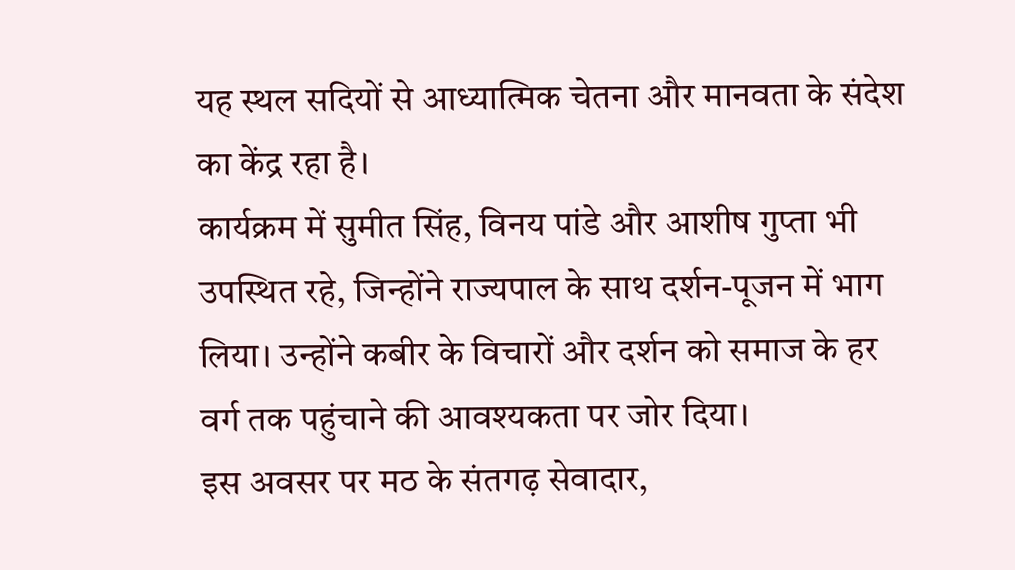यह स्थल सदियों से आध्यात्मिक चेतना और मानवता के संदेश का केंद्र रहा है।
कार्यक्रम में सुमीत सिंह, विनय पांडे और आशीष गुप्ता भी उपस्थित रहे, जिन्होंने राज्यपाल के साथ दर्शन-पूजन में भाग लिया। उन्होंने कबीर के विचारों और दर्शन को समाज के हर वर्ग तक पहुंचाने की आवश्यकता पर जोर दिया।
इस अवसर पर मठ के संतगढ़ सेवादार,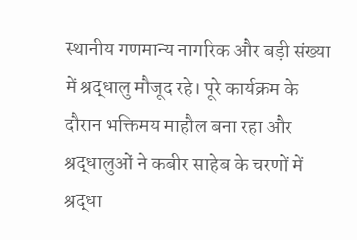स्थानीय गणमान्य नागरिक और बड़ी संख्या में श्रद्धालु मौजूद रहे। पूरे कार्यक्रम के दौरान भक्तिमय माहौल बना रहा और श्रद्धालुओं ने कबीर साहेब के चरणों में श्रद्धा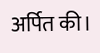अर्पित की।